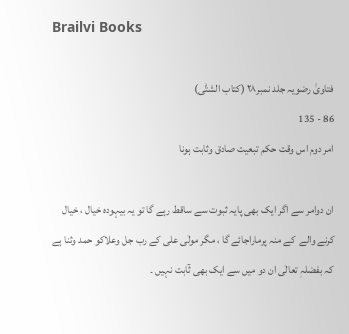Brailvi Books

فتاویٰ رضویہ جلد نمبر۲۸ (کتاب الشتّٰی)
86 - 135
امر دوم اس وقت حکم تبعیت صادق وثابت ہونا

ان دوامر سے اگر ایک بھی پایہ ثبوت سے ساقط رہے گا تو یہ بیہودہ خیال ، خیال کرنے والے  کے منہ پرماراجائے گا ، مگر مولٰی علی کے رب جل وعلاکو حمد وثنا ہے کہ بفضلہٖ تعالٰی ان دو میں سے ایک بھی ثٓابت نہیں ۔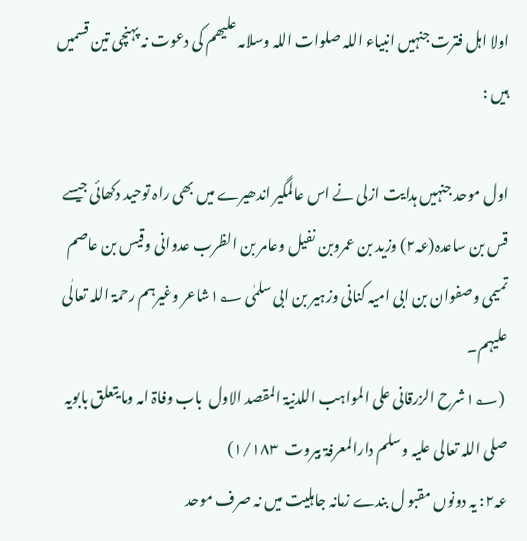اولا اہل فترت جنہیں انبیاء اللہ صلوات اللہ وسلامہ علیھم کی دعوت نہ پہنچی تین قسمیں ہیں :

اول موحد جنہیں ہدایت ازلی نے اس عالمگیر اندھیرے میں بھی راہ توحید دکھائی جیسے قس بن ساعدہ(عہ۲) وزید بن عمروبن نفیل وعامر بن الظرب عدوانی وقیس بن عاصم تمیمی وصفوان بن ابی امیہ کنانی وزہیر بن ابی سلمٰی ۱؂شاعر وغیرہم رحمۃ اللہ تعالٰی علیہم۔
 (۱؂شرح الزرقانی علی المواہب اللدنیۃ المقصد الاول  باب وفاۃ امہ وما یتعلق بابویہ صلی اللہ تعالی علیہ وسلم دارالمعرفۃ بیروت  ۱/۱۸۳)
عہ۲: یہ دونوں مقبو ل بندے زمانہ جاہلیت میں نہ صرف موحد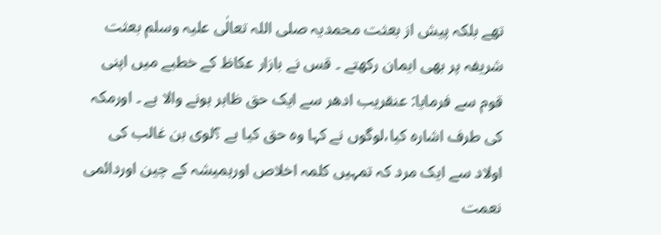تھے بلکہ پیش از بعثت محمدیہ صلی اللہ تعالٰی علیہ وسلم بعثت شریفہ پر بھی ایمان رکھتے ۔ قس نے بازار عکاظ کے خطبے میں اپنی قوم سے فرمایا: عنقریب ادھر سے ایک حق ظاہر ہونے والا ہے ۔ اورمکہ کی طرف اشارہ کیا،لوگوں نے کہا وہ حق کیا ہے ؟لوی بن غالب کی اولاد سے ایک مرد کہ تمہیں کلمہ اخلاص اورہمیشہ کے چین اوردائمی نعمت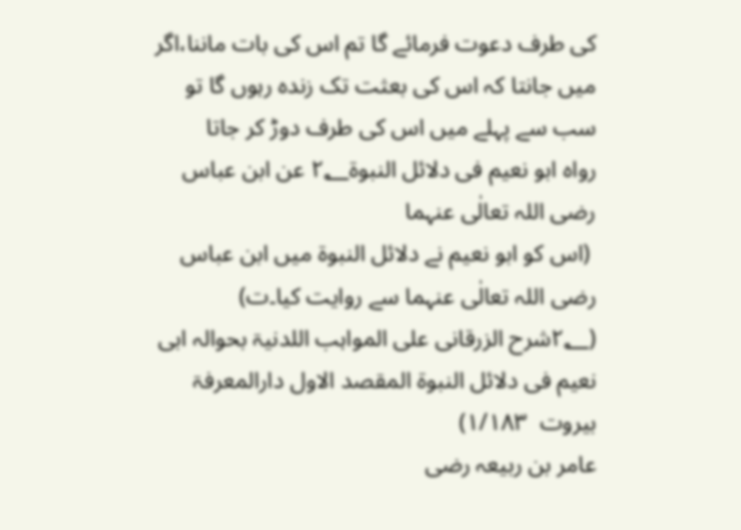کی طرف دعوت فرمائے گا تم اس کی بات ماننا،اگر میں جانتا کہ اس کی بعثت تک زندہ رہوں گا تو سب سے پہلے میں اس کی طرف دوڑ کر جاتا
رواہ ابو نعیم فی دلائل النبوۃ۲؂ عن ابن عباس رضی اللہ تعالٰی عنہما
 (اس کو ابو نعیم نے دلائل النبوۃ میں ابن عباس رضی اللہ تعالٰی عنہما سے روایت کیا۔ت)
(۲؂شرح الزرقانی علی المواہب اللدنیۃ بحوالہ ابی نعیم فی دلائل النبوۃ المقصد الاول دارالمعرفۃ بیروت  ۱/۱۸۳)
عامر بن ربیعہ رضی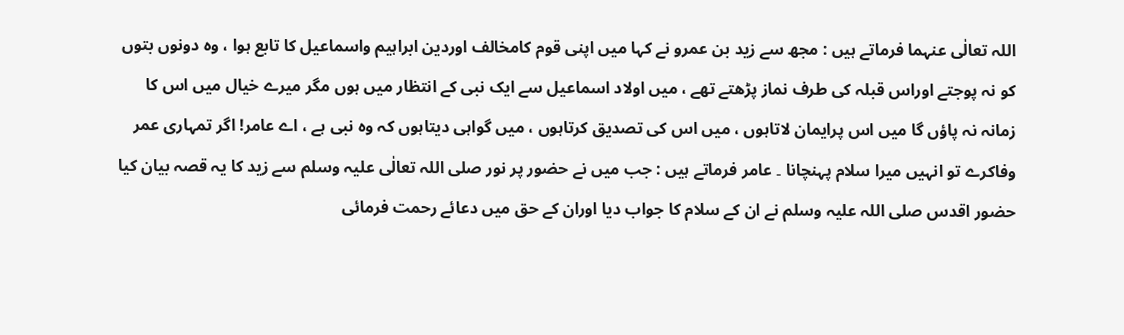اللہ تعالٰی عنہما فرماتے ہیں : مجھ سے زید بن عمرو نے کہا میں اپنی قوم کامخالف اوردین ابراہیم واسماعیل کا تابع ہوا ، وہ دونوں بتوں کو نہ پوجتے اوراس قبلہ کی طرف نماز پڑھتے تھے ، میں اولاد اسماعیل سے ایک نبی کے انتظار میں ہوں مگر میرے خیال میں اس کا زمانہ نہ پاؤں گا میں اس پرایمان لاتاہوں ، میں اس کی تصدیق کرتاہوں ، میں گواہی دیتاہوں کہ وہ نبی ہے ، اے عامر! اگر تمہاری عمر وفاکرے تو انہیں میرا سلام پہنچانا ۔ عامر فرماتے ہیں : جب میں نے حضور پر نور صلی اللہ تعالٰی علیہ وسلم سے زید کا یہ قصہ بیان کیا حضور اقدس صلی اللہ علیہ وسلم نے ان کے سلام کا جواب دیا اوران کے حق میں دعائے رحمت فرمائی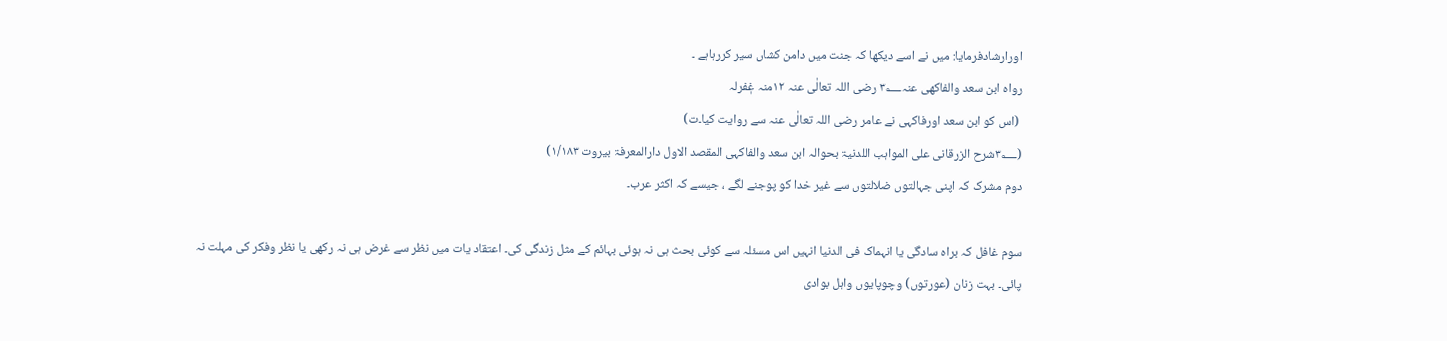اورارشادفرمایا: میں نے اسے دیکھا کہ جنت میں دامن کشاں سیر کررہاہے ۔
رواہ ابن سعد والفاکھی عنہ۳؂ رضی اللہ تعالٰی عنہ ۱۲منہ غٖفرلہ
 (اس کو ابن سعد اورفاکہی نے عامر رضی اللہ تعالٰی عنہ سے روایت کیا۔ت)
(۳؂شرح الزرقانی علی المواہب اللدنیۃ بحوالہ ابن سعد والفاکہی المقصد الاول دارالمعرفۃ بیروت ۱/۱۸۳)
دوم مشرک کہ اپنی جہالتوں ضلالتوں سے غیر خدا کو پوجنے لگے ، جیسے کہ اکثر عرب۔

سوم غافل کہ براہ سادگی یا انہماک فی الدنیا انہیں اس مسئلہ سے کوئی بحث ہی نہ ہوئی بہائم کے مثل زندگی کی۔ اعتقاد یات میں نظر سے غرض ہی نہ رکھی یا نظر وفکر کی مہلت نہ پائی۔ بہت زنان (عورتوں) وچوپایوں واہل بوادی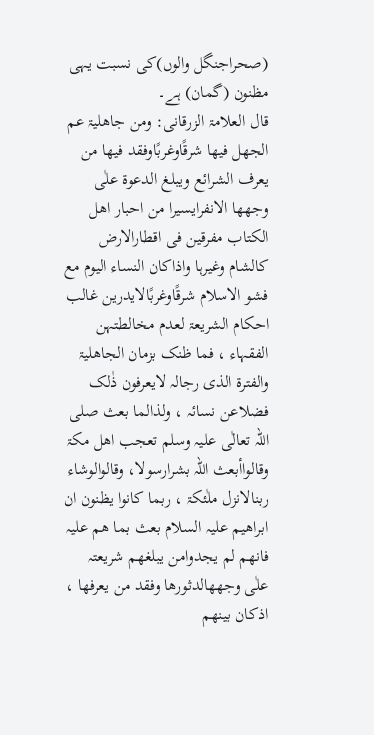(صحراجنگل والوں)کی نسبت یہی مظنون (گمان) ہے۔
قال العلامۃ الزرقانی: ومن جاھلیۃ عم الجھل فیھا شرقًاوغربًاوفقد فیھا من یعرف الشرائع ویبلغ الدعوۃ علٰی وجھھا الانفرایسیرا من احبار اھل الکتاب مفرقین فی اقطارالارض کالشام وغیرہا واذاکان النساء الیوم مع فشو الاسلام شرقًاوغربًالایدرین غالب احکام الشریعۃ لعدم مخالطتہن الفقہاء ، فما ظنک بزمان الجاھلیۃ والفترۃ الذی رجالہ لایعرفون ذٰلک فضلاعن نسائہ ، ولذالما بعث صلی اللہ تعالٰی علیہ وسلم تعجب اھل مکۃ وقالواأبعث اللہ بشرارسولا، وقالوالوشاء ربنالانزل ملٰئکۃ ، ربما کانوا یظنون ان ابراھیم علیہ السلام بعث بما ھم علیہ فانھم لم یجدوامن یبلغھم شریعتہ علٰی وجھھالدثورھا وفقد من یعرفھا ، اذکان بینھم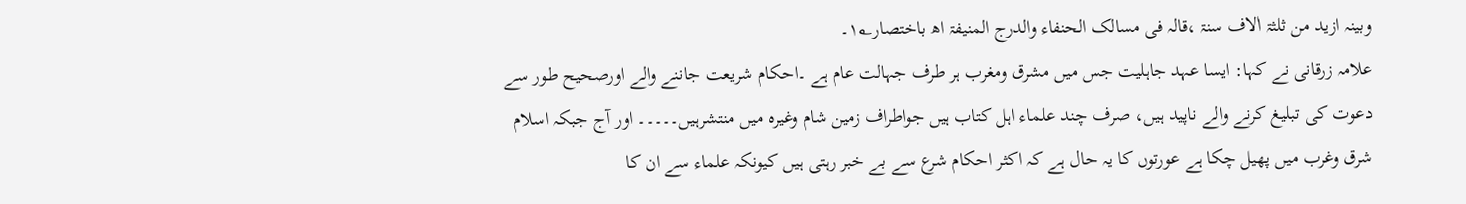وبینہ ازید من ثلثۃ اٰلاف سنۃ ،قالہ فی مسالک الحنفاء والدرج المنیفۃ اھ باختصار۱؂۔
علامہ زرقانی نے کہا: ایسا عہد جاہلیت جس میں مشرق ومغرب ہر طرف جہالت عام ہے ۔احکام شریعت جاننے والے اورصحیح طور سے دعوت کی تبلیغ کرنے والے ناپید ہیں، صرف چند علماء اہل کتاب ہیں جواطراف زمین شام وغیرہ میں منتشرہیں۔۔۔۔۔ اور آج جبکہ اسلام شرق وغرب میں پھیل چکا ہے عورتوں کا یہ حال ہے کہ اکثر احکام شرع سے بے خبر رہتی ہیں کیونکہ علماء سے ان کا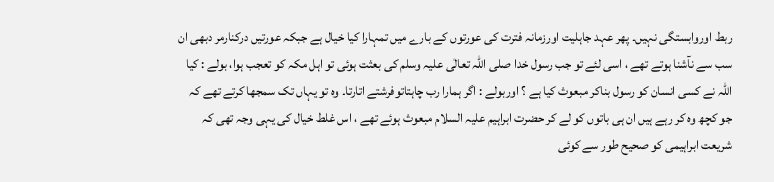ربط اوروابستگی نہیں۔ پھر عہد جاہلیت اورزمانہ فترت کی عورتوں کے بارے میں تمہارا کیا خیال ہے جبکہ عورتیں درکنارمر دبھی ان سب سے نآشنا ہوتے تھے ، اسی لئے تو جب رسول خدا صلی اللہ تعالٰی علیہ وسلم کی بعثت ہوئی تو اہل مکہ کو تعجب ہوا، بولے : کیا اللہ نے کسی انسان کو رسول بناکر مبعوث کیا ہے ؟ اوربولے : اگر ہمارا رب چاہتاتوفرشتے اتارتا۔ وہ تو یہاں تک سمجھا کرتے تھے کہ جو کچھ وہ کر رہے ہیں ان ہی باتوں کو لے کر حضرت ابراہیم علیہ السلام مبعوث ہوئے تھے ، اس غلط خیال کی یہی وجہ تھی کہ شریعت ابراہیمی کو صحیح طور سے کوئی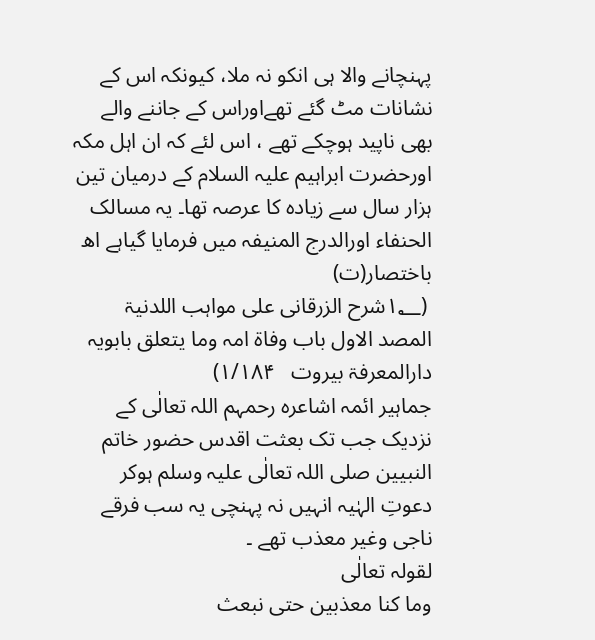پہنچانے والا ہی انکو نہ ملا، کیونکہ اس کے نشانات مٹ گئے تھےاوراس کے جاننے والے بھی ناپید ہوچکے تھے ، اس لئے کہ ان اہل مکہ اورحضرت ابراہیم علیہ السلام کے درمیان تین ہزار سال سے زیادہ کا عرصہ تھا۔ یہ مسالک الحنفاء اورالدرج المنیفہ میں فرمایا گیاہے اھ باختصار(ت)
 (۱؂شرح الزرقانی علی مواہب اللدنیۃ المصد الاول باب وفاۃ امہ وما یتعلق بابویہ دارالمعرفۃ بیروت   ۱/۱۸۴)
جماہیر ائمہ اشاعرہ رحمہم اللہ تعالٰی کے نزدیک جب تک بعثت اقدس حضور خاتم النبیین صلی اللہ تعالٰی علیہ وسلم ہوکر  دعوتِ الہٰیہ انہیں نہ پہنچی یہ سب فرقے ناجی وغیر معذب تھے ۔
لقولہ تعالٰی
وما کنا معذبین حتی نبعث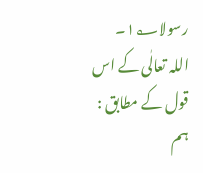رسولا۱؂۔
اللہ تعالٰی کے اس قول کے مطابق : ہم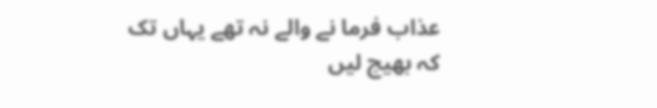عذاب فرما نے والے نہ تھے یہاں تک کہ بھیج لیں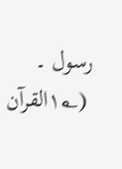رسول ۔
 (۱؂القرآن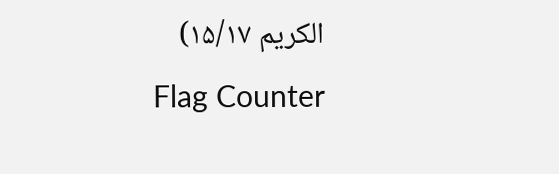الکریم ۱۵/۱۷)
Flag Counter